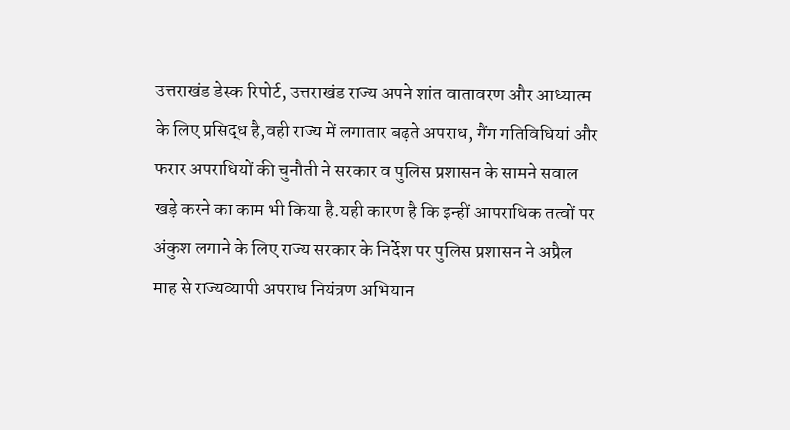उत्तराखंड डेस्क रिपोर्ट, उत्तराखंड राज्य अपने शांत वातावरण और आध्यात्म के लिए प्रसिद्ध है,वही राज्य में लगातार बढ़ते अपराध, गैंग गतिविधियां और फरार अपराधियों की चुनौती ने सरकार व पुलिस प्रशासन के सामने सवाल खड़े करने का काम भी किया है.यही कारण है कि इन्हीं आपराधिक तत्वों पर अंकुश लगाने के लिए राज्य सरकार के निर्देश पर पुलिस प्रशासन ने अप्रैल माह से राज्यव्यापी अपराध नियंत्रण अभियान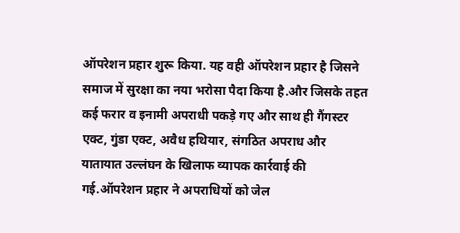ऑपरेशन प्रहार शुरू किया. यह वही ऑपरेशन प्रहार है जिसने समाज में सुरक्षा का नया भरोसा पैदा किया है.और जिसके तहत कई फरार व इनामी अपराधी पकड़े गए और साथ ही गैंगस्टर एक्ट, गुंडा एक्ट, अवैध हथियार, संगठित अपराध और यातायात उल्लंघन के खिलाफ व्यापक कार्रवाई की गई.ऑपरेशन प्रहार ने अपराधियों को जेल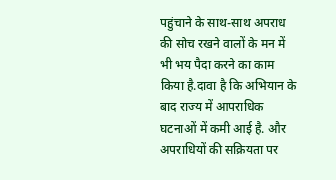पहुंचाने के साथ-साथ अपराध की सोच रखने वालों के मन में भी भय पैदा करने का काम किया है.दावा है कि अभियान के बाद राज्य में आपराधिक घटनाओं में कमी आई है. और अपराधियों की सक्रियता पर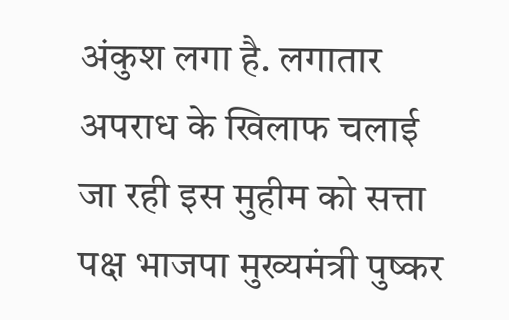अंकुश लगा है. लगातार अपराध के खिलाफ चलाई जा रही इस मुहीम को सत्ता पक्ष भाजपा मुख्यमंत्री पुष्कर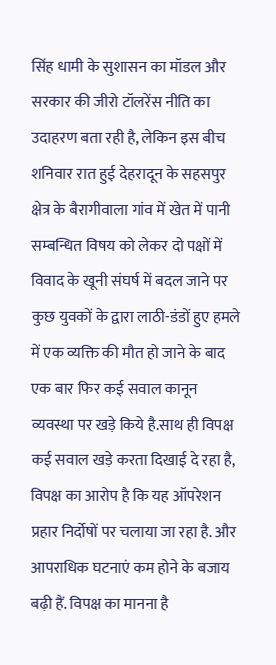सिंह धामी के सुशासन का मॉडल और सरकार की जीरो टॉलरेंस नीति का उदाहरण बता रही है, लेकिन इस बीच शनिवार रात हुई देहरादून के सहसपुर क्षेत्र के बैरागीवाला गांव में खेत में पानी सम्बन्धित विषय को लेकर दो पक्षों में विवाद के खूनी संघर्ष में बदल जाने पर कुछ युवकों के द्वारा लाठी-डंडों हुए हमले में एक व्यक्ति की मौत हो जाने के बाद एक बार फिर कई सवाल कानून व्यवस्था पर खड़े किये है.साथ ही विपक्ष कई सवाल खड़े करता दिखाई दे रहा है, विपक्ष का आरोप है कि यह ऑपरेशन प्रहार निर्दोषों पर चलाया जा रहा है. और आपराधिक घटनाएं कम होने के बजाय बढ़ी हैं. विपक्ष का मानना है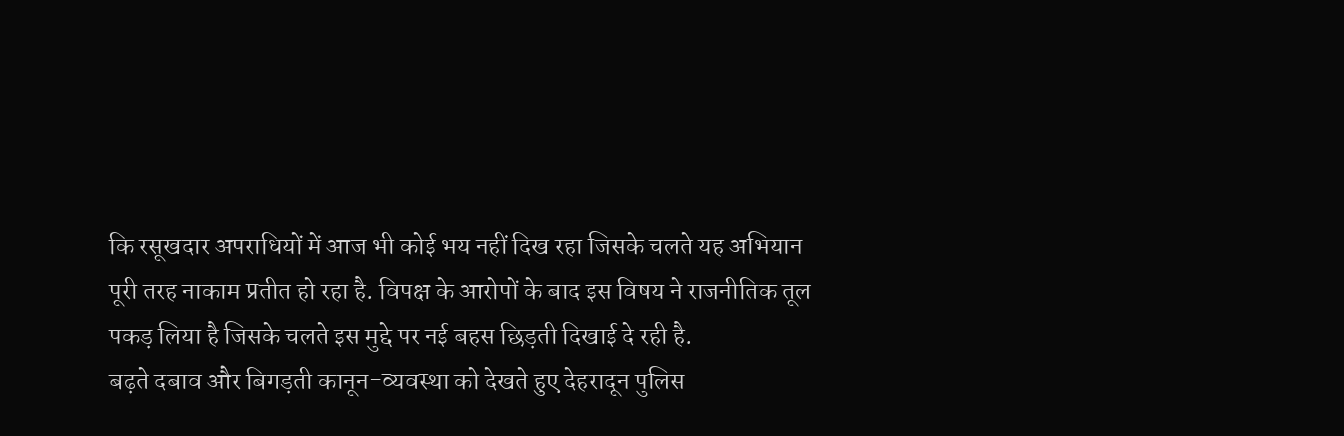कि रसूखदार अपराधियों में आज भी कोई भय नहीं दिख रहा जिसके चलते यह अभियान पूरी तरह नाकाम प्रतीत हो रहा है. विपक्ष के आरोपों के बाद इस विषय ने राजनीतिक तूल पकड़ लिया है जिसके चलते इस मुद्दे पर नई बहस छिड़ती दिखाई दे रही है.
बढ़ते दबाव और बिगड़ती कानून-व्यवस्था को देखते हुए देहरादून पुलिस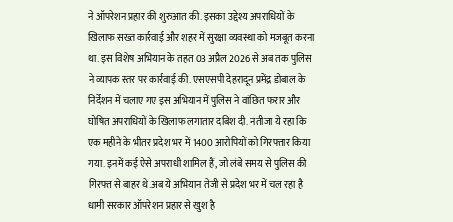ने ऑपरेशन प्रहार की शुरुआत की. इसका उद्देश्य अपराधियों के खिलाफ सख्त कार्रवाई और शहर में सुरक्षा व्यवस्था को मजबूत करना था. इस विशेष अभियान के तहत 03 अप्रैल 2026 से अब तक पुलिस ने व्यापक स्तर पर कार्रवाई की. एसएसपी देहरादून प्रमेंद्र डोबाल के निर्देशन में चलाए गए इस अभियान में पुलिस ने वांछित फरार और घोषित अपराधियों के खिलाफ लगातार दबिश दी. नतीजा ये रहा कि एक महीने के भीतर प्रदेश भर में 1400 आरोपियों को गिरफ्तार किया गया. इनमें कई ऐसे अपराधी शामिल हैं, जो लंबे समय से पुलिस की गिरफ्त से बाहर थे.अब ये अभियान तेजी से प्रदेश भर में चल रहा है धामी सरकार ऑपरेशन प्रहार से खुश है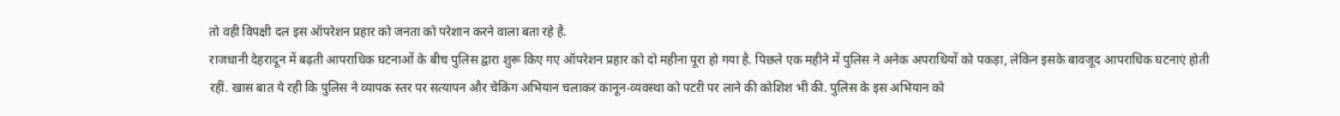तो वही विपक्षी दल इस ऑपरेशन प्रहार को जनता को परेशान करने वाला बता रहे है.
राजधानी देहरादून में बढ़ती आपराधिक घटनाओं के बीच पुलिस द्वारा शुरू किए गए ऑपरेशन प्रहार को दो महीना पूरा हो गया है. पिछले एक महीने में पुलिस ने अनेक अपराधियों को पकड़ा, लेकिन इसके बावजूद आपराधिक घटनाएं होती रहीं. खास बात ये रही कि पुलिस ने व्यापक स्तर पर सत्यापन और चेकिंग अभियान चलाकर कानून-व्यवस्था को पटरी पर लाने की कोशिश भी की. पुलिस के इस अभियान को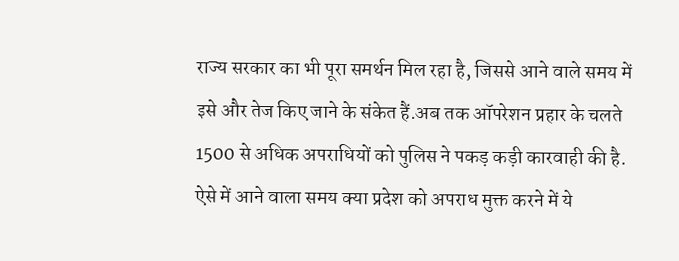राज्य सरकार का भी पूरा समर्थन मिल रहा है, जिससे आने वाले समय में इसे और तेज किए जाने के संकेत हैं.अब तक ऑपरेशन प्रहार के चलते 1500 से अधिक अपराधियों को पुलिस ने पकड़ कड़ी कारवाही की है. ऐसे में आने वाला समय क्या प्रदेश को अपराध मुक्त करने में ये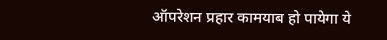ऑपरेशन प्रहार कामयाब हो पायेगा ये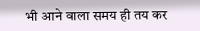भी आने वाला समय ही तय कर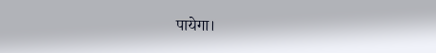पायेगा।